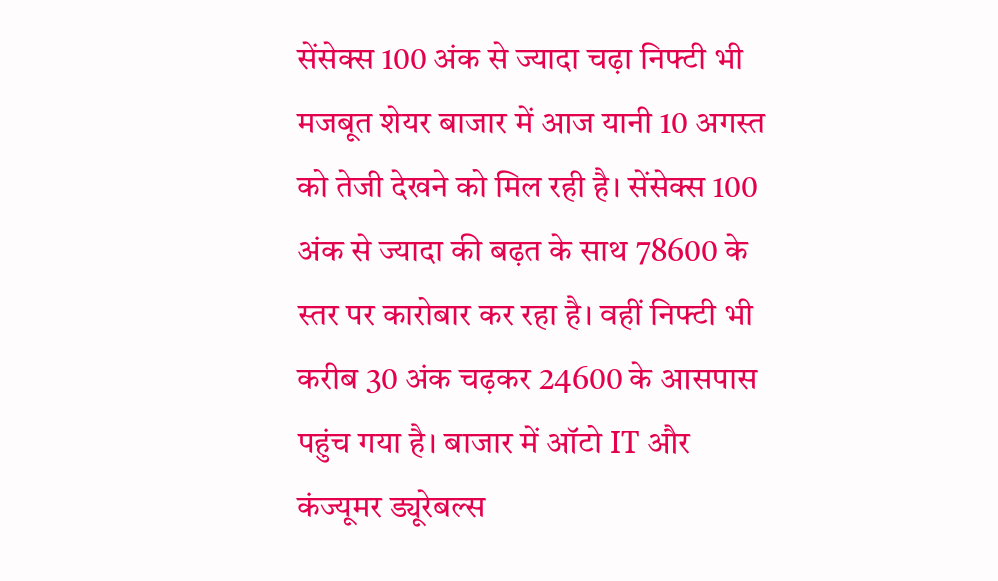सेंसेक्स 100 अंक से ज्यादा चढ़ा निफ्टी भी मजबूत शेयर बाजार में आज यानी 10 अगस्त को तेजी देखने को मिल रही है। सेंसेक्स 100 अंक से ज्यादा की बढ़त के साथ 78600 के स्तर पर कारोबार कर रहा है। वहीं निफ्टी भी करीब 30 अंक चढ़कर 24600 के आसपास पहुंच गया है। बाजार में ऑटो IT और कंज्यूमर ड्यूरेबल्स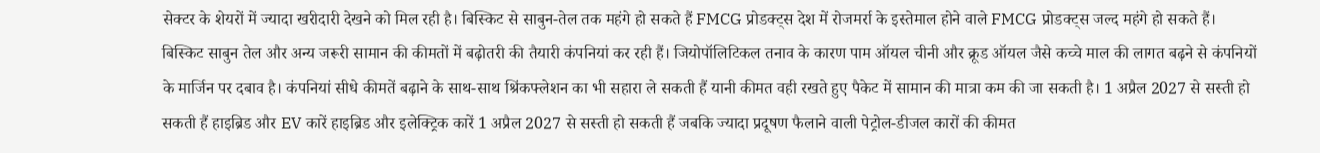सेक्टर के शेयरों में ज्यादा खरीदारी देखने को मिल रही है। बिस्किट से साबुन-तेल तक महंगे हो सकते हैं FMCG प्रोडक्ट्स देश में रोजमर्रा के इस्तेमाल होने वाले FMCG प्रोडक्ट्स जल्द महंगे हो सकते हैं। बिस्किट साबुन तेल और अन्य जरूरी सामान की कीमतों में बढ़ोतरी की तैयारी कंपनियां कर रही हैं। जियोपॉलिटिकल तनाव के कारण पाम ऑयल चीनी और क्रूड ऑयल जैसे कच्चे माल की लागत बढ़ने से कंपनियों के मार्जिन पर दबाव है। कंपनियां सीधे कीमतें बढ़ाने के साथ-साथ श्रिंकफ्लेशन का भी सहारा ले सकती हैं यानी कीमत वही रखते हुए पैकेट में सामान की मात्रा कम की जा सकती है। 1 अप्रैल 2027 से सस्ती हो सकती हैं हाइब्रिड और EV कारें हाइब्रिड और इलेक्ट्रिक कारें 1 अप्रैल 2027 से सस्ती हो सकती हैं जबकि ज्यादा प्रदूषण फैलाने वाली पेट्रोल-डीजल कारों की कीमत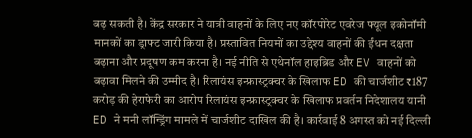बढ़ सकती है। केंद्र सरकार ने यात्री वाहनों के लिए नए कॉरपोरेट एवरेज फ्यूल इकोनॉमी मानकों का ड्राफ्ट जारी किया है। प्रस्तावित नियमों का उद्देश्य वाहनों की ईंधन दक्षता बढ़ाना और प्रदूषण कम करना है। नई नीति से एथेनॉल हाइब्रिड और EV वाहनों को बढ़ावा मिलने की उम्मीद है। रिलायंस इन्फ्रास्ट्रक्चर के खिलाफ ED की चार्जशीट ₹187 करोड़ की हेराफेरी का आरोप रिलायंस इन्फ्रास्ट्रक्चर के खिलाफ प्रवर्तन निदेशालय यानी ED ने मनी लॉन्ड्रिंग मामले में चार्जशीट दाखिल की है। कार्रवाई 8 अगस्त को नई दिल्ली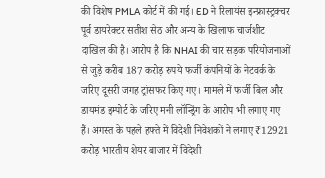की विशेष PMLA कोर्ट में की गई। ED ने रिलायंस इन्फ्रास्ट्रक्चर पूर्व डायरेक्टर सतीश सेठ और अन्य के खिलाफ चार्जशीट दाखिल की है। आरोप है कि NHAI की चार सड़क परियोजनाओं से जुड़े करीब 187 करोड़ रुपये फर्जी कंपनियों के नेटवर्क के जरिए दूसरी जगह ट्रांसफर किए गए। मामले में फर्जी बिल और डायमंड इम्पोर्ट के जरिए मनी लॉन्ड्रिंग के आरोप भी लगाए गए हैं। अगस्त के पहले हफ्ते में विदेशी निवेशकों ने लगाए ₹12921 करोड़ भारतीय शेयर बाजार में विदेशी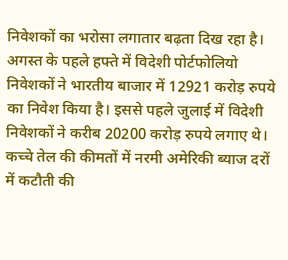निवेशकों का भरोसा लगातार बढ़ता दिख रहा है। अगस्त के पहले हफ्ते में विदेशी पोर्टफोलियो निवेशकों ने भारतीय बाजार में 12921 करोड़ रुपये का निवेश किया है। इससे पहले जुलाई में विदेशी निवेशकों ने करीब 20200 करोड़ रुपये लगाए थे। कच्चे तेल की कीमतों में नरमी अमेरिकी ब्याज दरों में कटौती की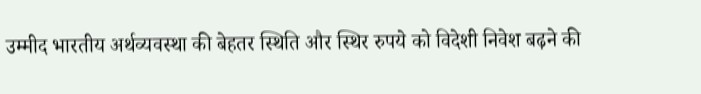उम्मीद भारतीय अर्थव्यवस्था की बेहतर स्थिति और स्थिर रुपये को विदेशी निवेश बढ़ने की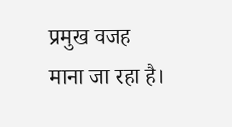प्रमुख वजह माना जा रहा है।